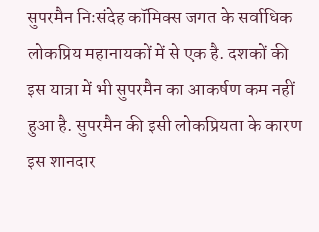सुपरमैन निःसंदेह कॉमिक्स जगत के सर्वाधिक लोकप्रिय महानायकों में से एक है. दशकों की इस यात्रा में भी सुपरमैन का आकर्षण कम नहीं हुआ है. सुपरमैन की इसी लोकप्रियता के कारण इस शानदार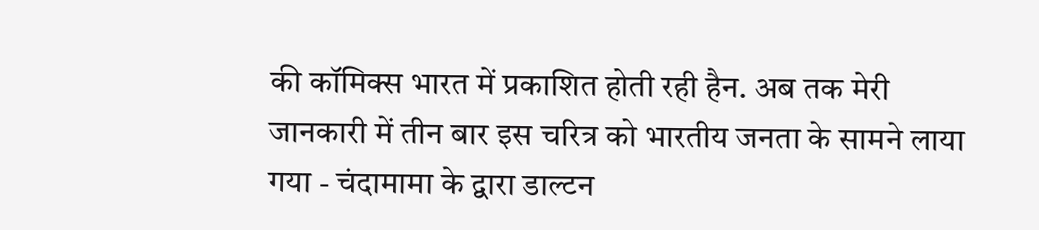की कॉमिक्स भारत में प्रकाशित होती रही हैन. अब तक मेरी जानकारी में तीन बार इस चरित्र को भारतीय जनता के सामने लाया गया - चंदामामा के द्वारा डाल्टन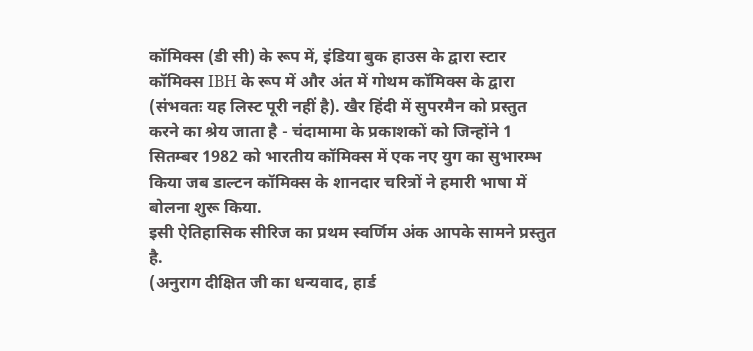कॉमिक्स (डी सी) के रूप में, इंडिया बुक हाउस के द्वारा स्टार कॉमिक्स IBH के रूप में और अंत में गोथम कॉमिक्स के द्वारा (संभवतः यह लिस्ट पूरी नहीं है). खैर हिंदी में सुपरमैन को प्रस्तुत करने का श्रेय जाता है - चंदामामा के प्रकाशकों को जिन्होंने 1 सितम्बर 1982 को भारतीय कॉमिक्स में एक नए युग का सुभारम्भ किया जब डाल्टन कॉमिक्स के शानदार चरित्रों ने हमारी भाषा में बोलना शुरू किया.
इसी ऐतिहासिक सीरिज का प्रथम स्वर्णिम अंक आपके सामने प्रस्तुत है.
(अनुराग दीक्षित जी का धन्यवाद, हार्ड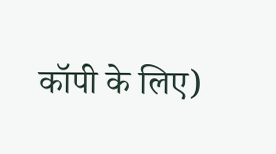कॉपी के लिए)